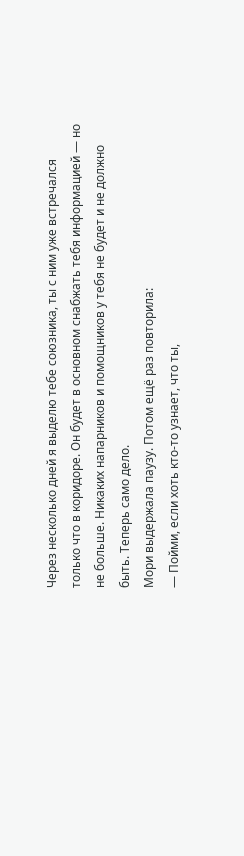Через несколько дней я выделю тебе союзника, ты с ним уже встречался только что в коридоре. Он будет в основном снабжать тебя информацией — но не больше. Никаких напарников и помощников у тебя не будет и не должно быть. Теперь само дело.
Мори выдержала паузу. Потом ещё раз повторила:
— Пойми, если хоть кто-то узнает, что ты,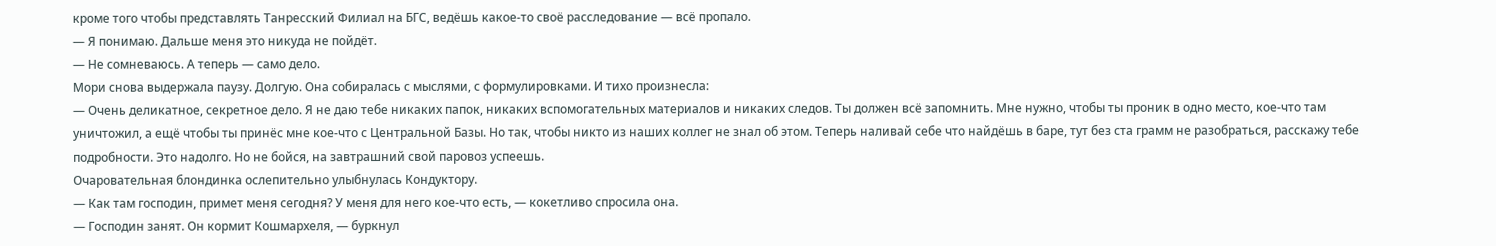кроме того чтобы представлять Танресский Филиал на БГС, ведёшь какое-то своё расследование — всё пропало.
— Я понимаю. Дальше меня это никуда не пойдёт.
— Не сомневаюсь. А теперь — само дело.
Мори снова выдержала паузу. Долгую. Она собиралась с мыслями, с формулировками. И тихо произнесла:
— Очень деликатное, секретное дело. Я не даю тебе никаких папок, никаких вспомогательных материалов и никаких следов. Ты должен всё запомнить. Мне нужно, чтобы ты проник в одно место, кое-что там уничтожил, а ещё чтобы ты принёс мне кое-что с Центральной Базы. Но так, чтобы никто из наших коллег не знал об этом. Теперь наливай себе что найдёшь в баре, тут без ста грамм не разобраться, расскажу тебе подробности. Это надолго. Но не бойся, на завтрашний свой паровоз успеешь.
Очаровательная блондинка ослепительно улыбнулась Кондуктору.
— Как там господин, примет меня сегодня? У меня для него кое-что есть, — кокетливо спросила она.
— Господин занят. Он кормит Кошмархеля, — буркнул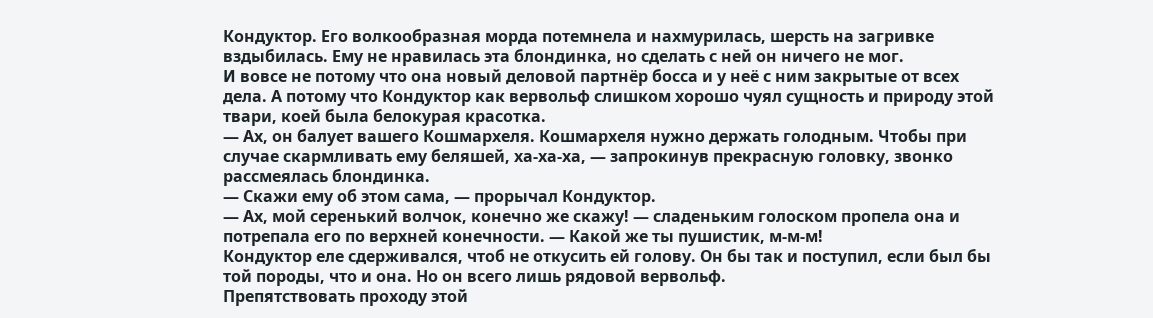Кондуктор. Его волкообразная морда потемнела и нахмурилась, шерсть на загривке вздыбилась. Ему не нравилась эта блондинка, но сделать с ней он ничего не мог.
И вовсе не потому что она новый деловой партнёр босса и у неё с ним закрытые от всех дела. А потому что Кондуктор как вервольф слишком хорошо чуял сущность и природу этой твари, коей была белокурая красотка.
— Ах, он балует вашего Кошмархеля. Кошмархеля нужно держать голодным. Чтобы при случае скармливать ему беляшей, ха-ха-ха, — запрокинув прекрасную головку, звонко рассмеялась блондинка.
— Скажи ему об этом сама, — прорычал Кондуктор.
— Ах, мой серенький волчок, конечно же скажу! — сладеньким голоском пропела она и потрепала его по верхней конечности. — Какой же ты пушистик, м-м-м!
Кондуктор еле сдерживался, чтоб не откусить ей голову. Он бы так и поступил, если был бы той породы, что и она. Но он всего лишь рядовой вервольф.
Препятствовать проходу этой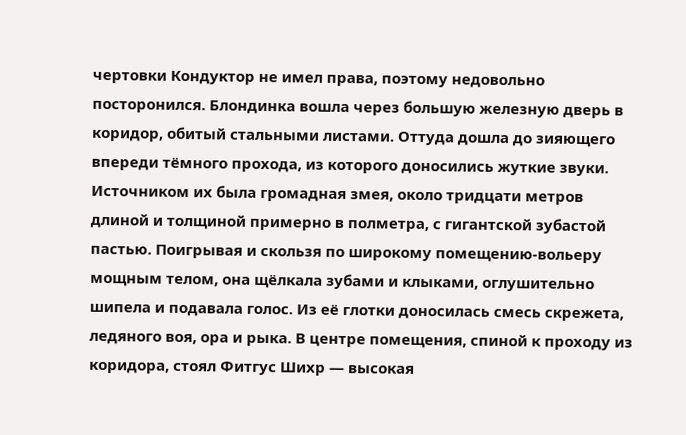чертовки Кондуктор не имел права, поэтому недовольно посторонился. Блондинка вошла через большую железную дверь в коридор, обитый стальными листами. Оттуда дошла до зияющего впереди тёмного прохода, из которого доносились жуткие звуки.
Источником их была громадная змея, около тридцати метров длиной и толщиной примерно в полметра, с гигантской зубастой пастью. Поигрывая и скользя по широкому помещению-вольеру мощным телом, она щёлкала зубами и клыками, оглушительно шипела и подавала голос. Из её глотки доносилась смесь скрежета, ледяного воя, ора и рыка. В центре помещения, спиной к проходу из коридора, стоял Фитгус Шихр — высокая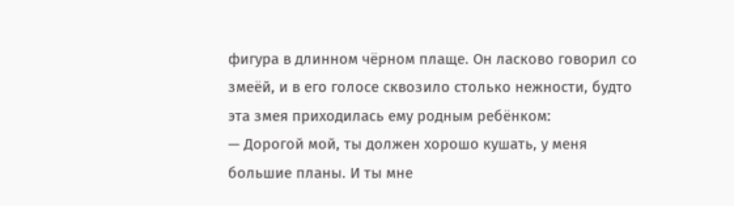фигура в длинном чёрном плаще. Он ласково говорил со змеёй, и в его голосе сквозило столько нежности, будто эта змея приходилась ему родным ребёнком:
— Дорогой мой, ты должен хорошо кушать, у меня большие планы. И ты мне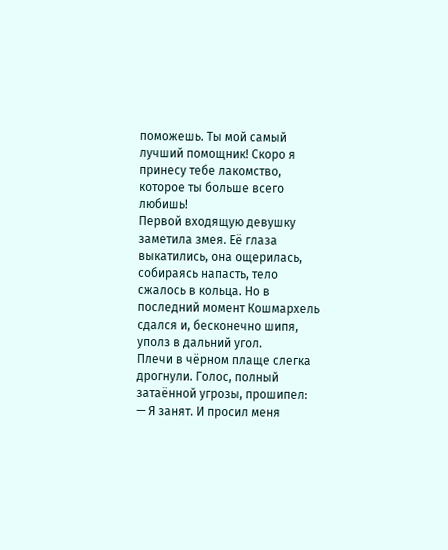поможешь. Ты мой самый лучший помощник! Скоро я принесу тебе лакомство, которое ты больше всего любишь!
Первой входящую девушку заметила змея. Её глаза выкатились, она ощерилась, собираясь напасть, тело сжалось в кольца. Но в последний момент Кошмархель сдался и, бесконечно шипя, уполз в дальний угол.
Плечи в чёрном плаще слегка дрогнули. Голос, полный затаённой угрозы, прошипел:
— Я занят. И просил меня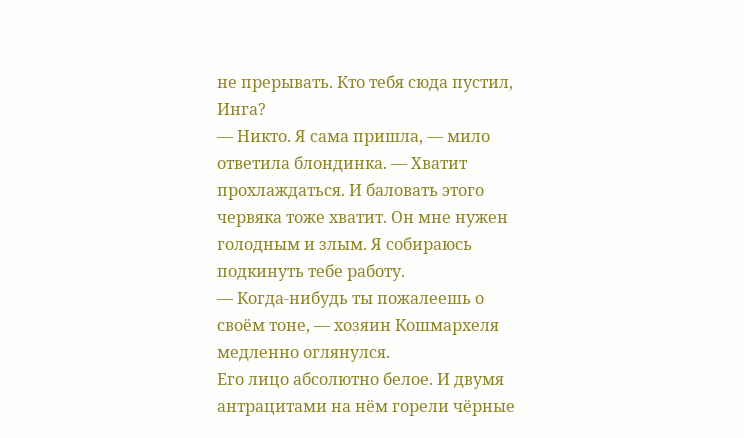не прерывать. Кто тебя сюда пустил, Инга?
— Никто. Я сама пришла, — мило ответила блондинка. — Хватит прохлаждаться. И баловать этого червяка тоже хватит. Он мне нужен голодным и злым. Я собираюсь подкинуть тебе работу.
— Когда-нибудь ты пожалеешь о своём тоне, — хозяин Кошмархеля медленно оглянулся.
Его лицо абсолютно белое. И двумя антрацитами на нём горели чёрные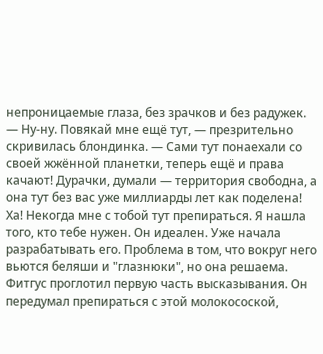непроницаемые глаза, без зрачков и без радужек.
— Ну-ну. Повякай мне ещё тут, — презрительно скривилась блондинка. — Сами тут понаехали со своей жжённой планетки, теперь ещё и права качают! Дурачки, думали — территория свободна, а она тут без вас уже миллиарды лет как поделена! Ха! Некогда мне с тобой тут препираться. Я нашла того, кто тебе нужен. Он идеален. Уже начала разрабатывать его. Проблема в том, что вокруг него вьются беляши и "глазнюки", но она решаема.
Фитгус проглотил первую часть высказывания. Он передумал препираться с этой молокосоской,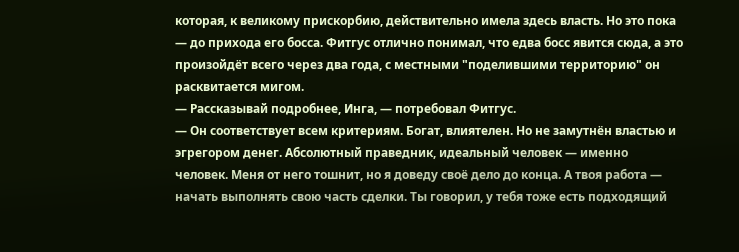которая, к великому прискорбию, действительно имела здесь власть. Но это пока — до прихода его босса. Фитгус отлично понимал, что едва босс явится сюда, а это произойдёт всего через два года, с местными "поделившими территорию" он расквитается мигом.
— Рассказывай подробнее, Инга, — потребовал Фитгус.
— Он соответствует всем критериям. Богат, влиятелен. Но не замутнён властью и эгрегором денег. Абсолютный праведник, идеальный человек — именно человек. Меня от него тошнит, но я доведу своё дело до конца. А твоя работа — начать выполнять свою часть сделки. Ты говорил, у тебя тоже есть подходящий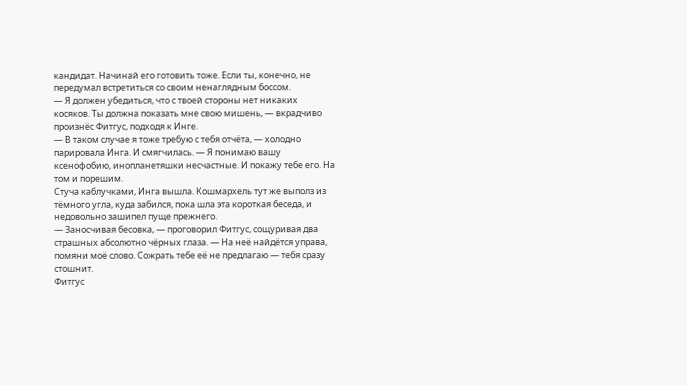кандидат. Начинай его готовить тоже. Если ты, конечно, не передумал встретиться со своим ненаглядным боссом.
— Я должен убедиться, что с твоей стороны нет никаких косяков. Ты должна показать мне свою мишень, — вкрадчиво произнёс Фитгус, подходя к Инге.
— В таком случае я тоже требую с тебя отчёта, — холодно парировала Инга. И смягчилась. — Я понимаю вашу ксенофобию, инопланетяшки несчастные. И покажу тебе его. На том и порешим.
Стуча каблучками, Инга вышла. Кошмархель тут же выполз из тёмного угла, куда забился, пока шла эта короткая беседа, и недовольно зашипел пуще прежнего.
— Заносчивая бесовка, — проговорил Фитгус, сощуривая два страшных абсолютно чёрных глаза. — На неё найдётся управа, помяни моё слово. Сожрать тебе её не предлагаю — тебя сразу стошнит.
Фитгус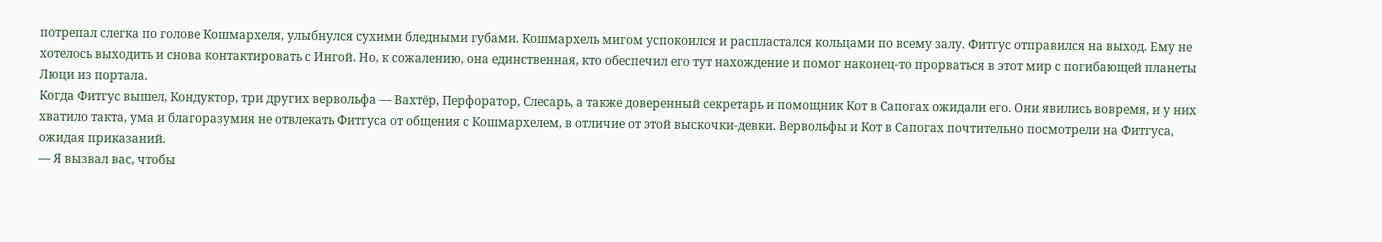потрепал слегка по голове Кошмархеля, улыбнулся сухими бледными губами. Кошмархель мигом успокоился и распластался кольцами по всему залу. Фитгус отправился на выход. Ему не хотелось выходить и снова контактировать с Ингой. Но, к сожалению, она единственная, кто обеспечил его тут нахождение и помог наконец-то прорваться в этот мир с погибающей планеты Люци из портала.
Когда Фитгус вышел, Кондуктор, три других вервольфа — Вахтёр, Перфоратор, Слесарь, а также доверенный секретарь и помощник Кот в Сапогах ожидали его. Они явились вовремя, и у них хватило такта, ума и благоразумия не отвлекать Фитгуса от общения с Кошмархелем, в отличие от этой выскочки-девки. Вервольфы и Кот в Сапогах почтительно посмотрели на Фитгуса, ожидая приказаний.
— Я вызвал вас, чтобы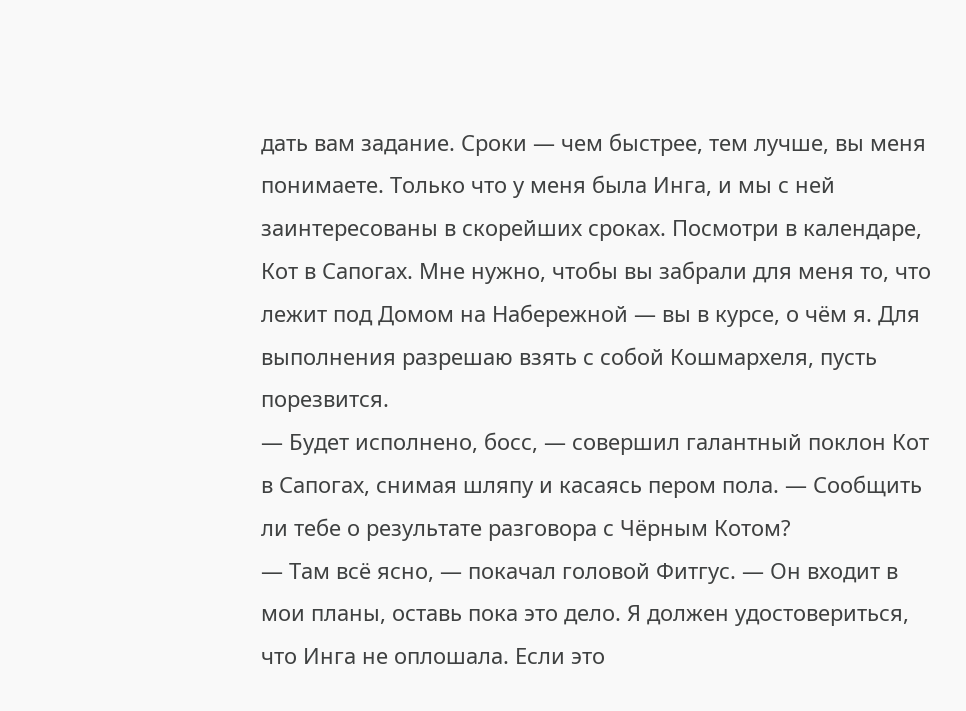дать вам задание. Сроки — чем быстрее, тем лучше, вы меня понимаете. Только что у меня была Инга, и мы с ней заинтересованы в скорейших сроках. Посмотри в календаре, Кот в Сапогах. Мне нужно, чтобы вы забрали для меня то, что лежит под Домом на Набережной — вы в курсе, о чём я. Для выполнения разрешаю взять с собой Кошмархеля, пусть порезвится.
— Будет исполнено, босс, — совершил галантный поклон Кот в Сапогах, снимая шляпу и касаясь пером пола. — Сообщить ли тебе о результате разговора с Чёрным Котом?
— Там всё ясно, — покачал головой Фитгус. — Он входит в мои планы, оставь пока это дело. Я должен удостовериться, что Инга не оплошала. Если это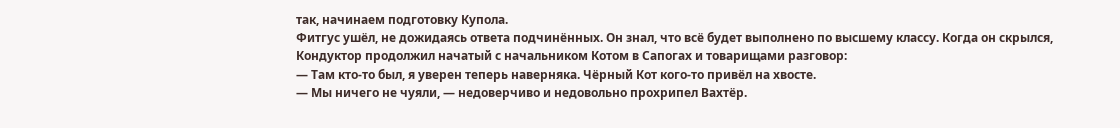так, начинаем подготовку Купола.
Фитгус ушёл, не дожидаясь ответа подчинённых. Он знал, что всё будет выполнено по высшему классу. Когда он скрылся, Кондуктор продолжил начатый с начальником Котом в Сапогах и товарищами разговор:
— Там кто-то был, я уверен теперь наверняка. Чёрный Кот кого-то привёл на хвосте.
— Мы ничего не чуяли, — недоверчиво и недовольно прохрипел Вахтёр.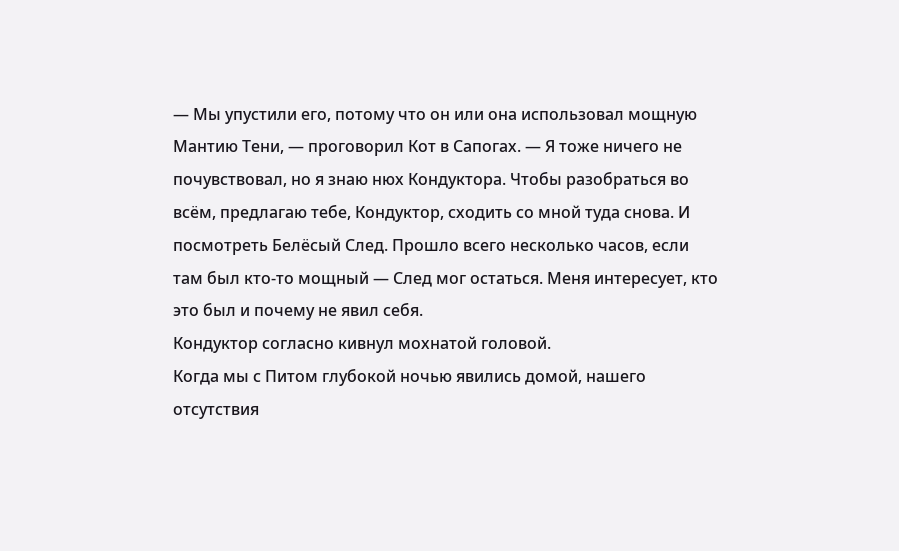— Мы упустили его, потому что он или она использовал мощную Мантию Тени, — проговорил Кот в Сапогах. — Я тоже ничего не почувствовал, но я знаю нюх Кондуктора. Чтобы разобраться во всём, предлагаю тебе, Кондуктор, сходить со мной туда снова. И посмотреть Белёсый След. Прошло всего несколько часов, если там был кто-то мощный — След мог остаться. Меня интересует, кто это был и почему не явил себя.
Кондуктор согласно кивнул мохнатой головой.
Когда мы с Питом глубокой ночью явились домой, нашего отсутствия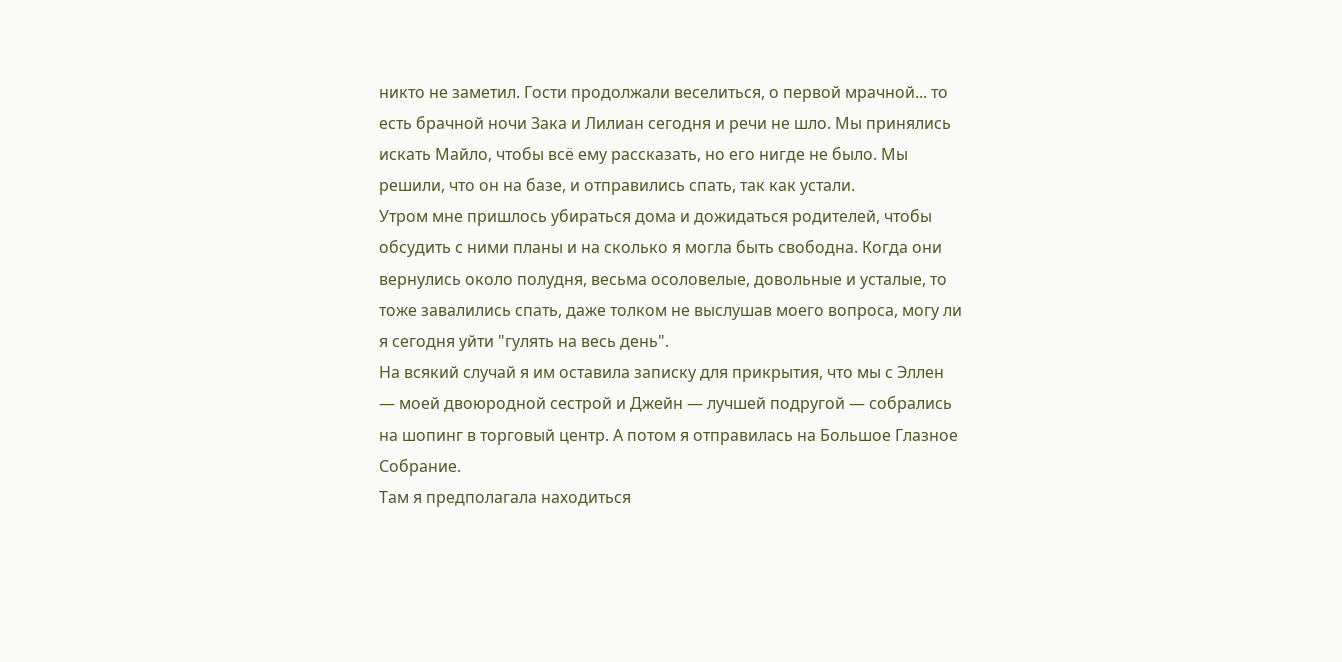никто не заметил. Гости продолжали веселиться, о первой мрачной... то есть брачной ночи Зака и Лилиан сегодня и речи не шло. Мы принялись искать Майло, чтобы всё ему рассказать, но его нигде не было. Мы решили, что он на базе, и отправились спать, так как устали.
Утром мне пришлось убираться дома и дожидаться родителей, чтобы обсудить с ними планы и на сколько я могла быть свободна. Когда они вернулись около полудня, весьма осоловелые, довольные и усталые, то тоже завалились спать, даже толком не выслушав моего вопроса, могу ли я сегодня уйти "гулять на весь день".
На всякий случай я им оставила записку для прикрытия, что мы с Эллен — моей двоюродной сестрой и Джейн — лучшей подругой — собрались на шопинг в торговый центр. А потом я отправилась на Большое Глазное Собрание.
Там я предполагала находиться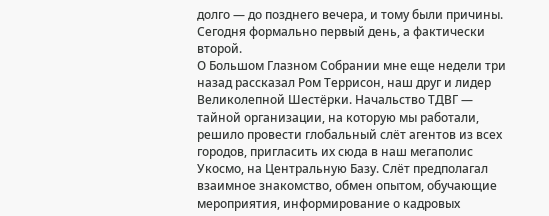долго — до позднего вечера, и тому были причины. Сегодня формально первый день, а фактически второй.
О Большом Глазном Собрании мне еще недели три назад рассказал Ром Террисон, наш друг и лидер Великолепной Шестёрки. Начальство ТДВГ — тайной организации, на которую мы работали, решило провести глобальный слёт агентов из всех городов, пригласить их сюда в наш мегаполис Укосмо, на Центральную Базу. Слёт предполагал взаимное знакомство, обмен опытом, обучающие мероприятия, информирование о кадровых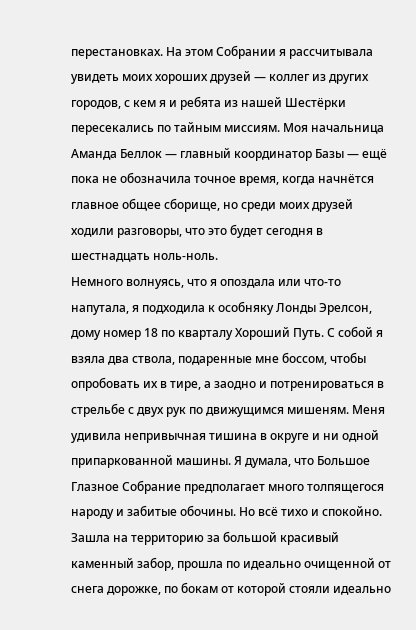перестановках. На этом Собрании я рассчитывала увидеть моих хороших друзей — коллег из других городов, с кем я и ребята из нашей Шестёрки пересекались по тайным миссиям. Моя начальница Аманда Беллок — главный координатор Базы — ещё пока не обозначила точное время, когда начнётся главное общее сборище, но среди моих друзей ходили разговоры, что это будет сегодня в шестнадцать ноль-ноль.
Немного волнуясь, что я опоздала или что-то напутала, я подходила к особняку Лонды Эрелсон, дому номер 18 по кварталу Хороший Путь. С собой я взяла два ствола, подаренные мне боссом, чтобы опробовать их в тире, а заодно и потренироваться в стрельбе с двух рук по движущимся мишеням. Меня удивила непривычная тишина в округе и ни одной припаркованной машины. Я думала, что Большое Глазное Собрание предполагает много толпящегося народу и забитые обочины. Но всё тихо и спокойно.
Зашла на территорию за большой красивый каменный забор, прошла по идеально очищенной от снега дорожке, по бокам от которой стояли идеально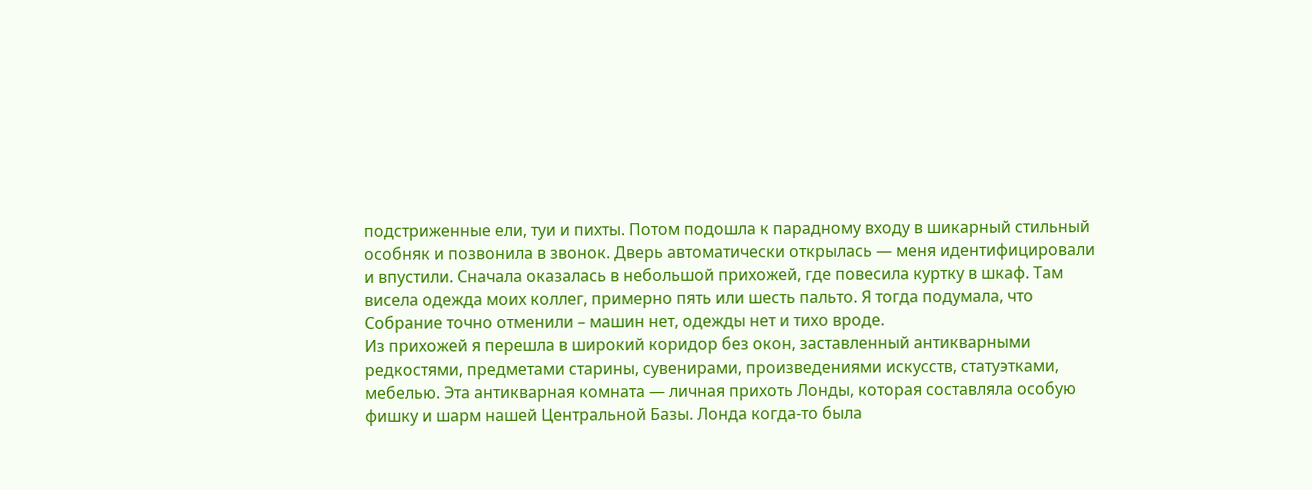подстриженные ели, туи и пихты. Потом подошла к парадному входу в шикарный стильный особняк и позвонила в звонок. Дверь автоматически открылась — меня идентифицировали и впустили. Сначала оказалась в небольшой прихожей, где повесила куртку в шкаф. Там висела одежда моих коллег, примерно пять или шесть пальто. Я тогда подумала, что Собрание точно отменили – машин нет, одежды нет и тихо вроде.
Из прихожей я перешла в широкий коридор без окон, заставленный антикварными редкостями, предметами старины, сувенирами, произведениями искусств, статуэтками, мебелью. Эта антикварная комната — личная прихоть Лонды, которая составляла особую фишку и шарм нашей Центральной Базы. Лонда когда-то была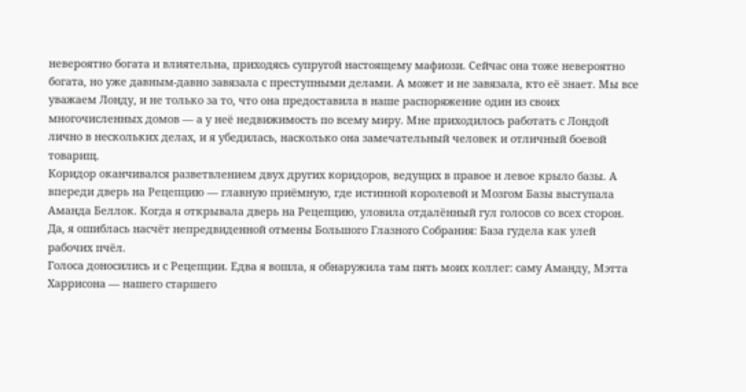невероятно богата и влиятельна, приходясь супругой настоящему мафиози. Сейчас она тоже невероятно богата, но уже давным-давно завязала с преступными делами. А может и не завязала, кто её знает. Мы все уважаем Лонду, и не только за то, что она предоставила в наше распоряжение один из своих многочисленных домов — а у неё недвижимость по всему миру. Мне приходилось работать с Лондой лично в нескольких делах, и я убедилась, насколько она замечательный человек и отличный боевой товарищ.
Коридор оканчивался разветвлением двух других коридоров, ведущих в правое и левое крыло базы. А впереди дверь на Рецепцию — главную приёмную, где истинной королевой и Мозгом Базы выступала Аманда Беллок. Когда я открывала дверь на Рецепцию, уловила отдалённый гул голосов со всех сторон. Да, я ошиблась насчёт непредвиденной отмены Большого Глазного Собрания: База гудела как улей рабочих пчёл.
Голоса доносились и с Рецепции. Едва я вошла, я обнаружила там пять моих коллег: саму Аманду, Мэтта Харрисона — нашего старшего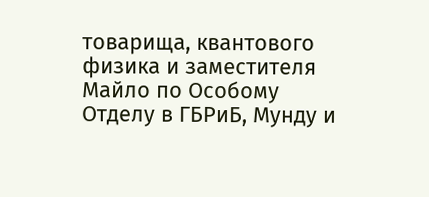товарища, квантового физика и заместителя Майло по Особому Отделу в ГБРиБ, Мунду и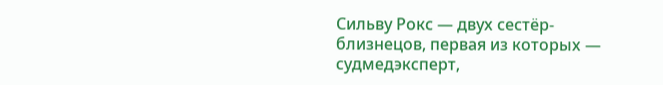Сильву Рокс — двух сестёр-близнецов, первая из которых — судмедэксперт,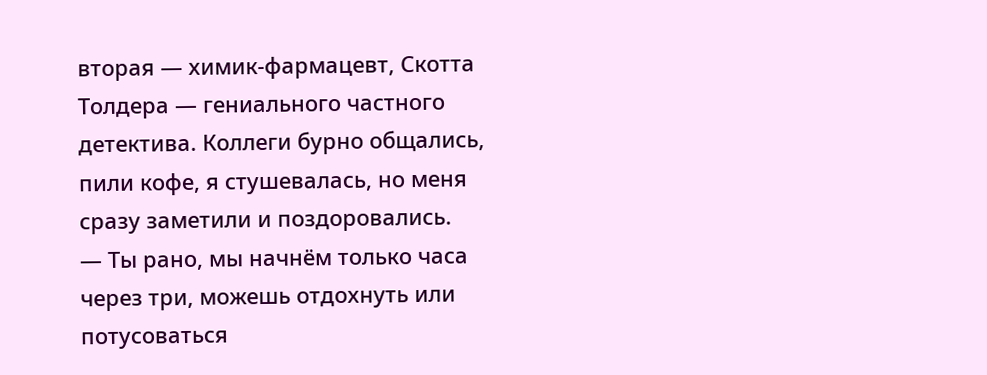вторая — химик-фармацевт, Скотта Толдера — гениального частного детектива. Коллеги бурно общались, пили кофе, я стушевалась, но меня сразу заметили и поздоровались.
— Ты рано, мы начнём только часа через три, можешь отдохнуть или потусоваться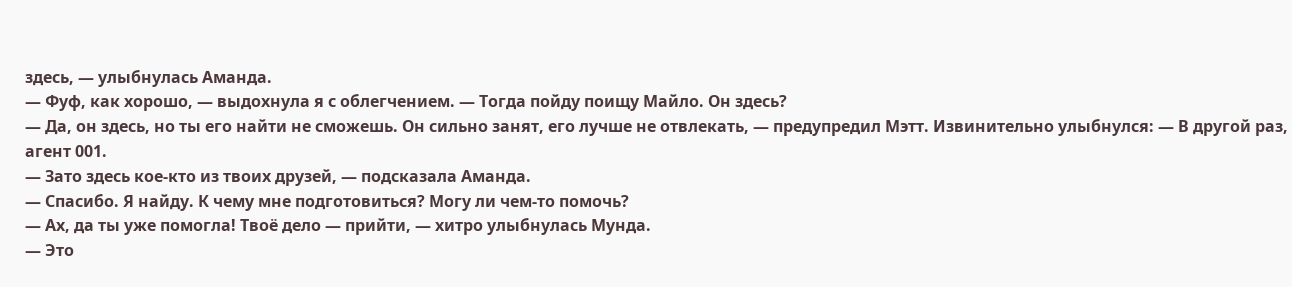здесь, — улыбнулась Аманда.
— Фуф, как хорошо, — выдохнула я с облегчением. — Тогда пойду поищу Майло. Он здесь?
— Да, он здесь, но ты его найти не сможешь. Он сильно занят, его лучше не отвлекать, — предупредил Мэтт. Извинительно улыбнулся: — В другой раз, агент 001.
— Зато здесь кое-кто из твоих друзей, — подсказала Аманда.
— Спасибо. Я найду. К чему мне подготовиться? Могу ли чем-то помочь?
— Ах, да ты уже помогла! Твоё дело — прийти, — хитро улыбнулась Мунда.
— Это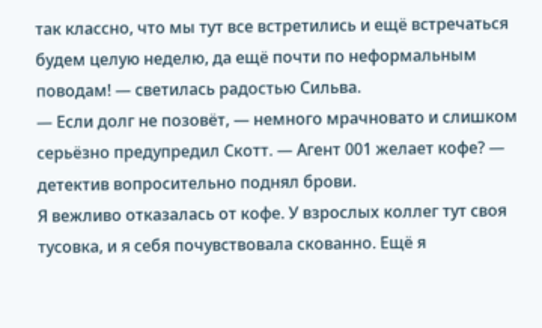так классно, что мы тут все встретились и ещё встречаться будем целую неделю, да ещё почти по неформальным поводам! — светилась радостью Сильва.
— Если долг не позовёт, — немного мрачновато и слишком серьёзно предупредил Скотт. — Агент 001 желает кофе? — детектив вопросительно поднял брови.
Я вежливо отказалась от кофе. У взрослых коллег тут своя тусовка, и я себя почувствовала скованно. Ещё я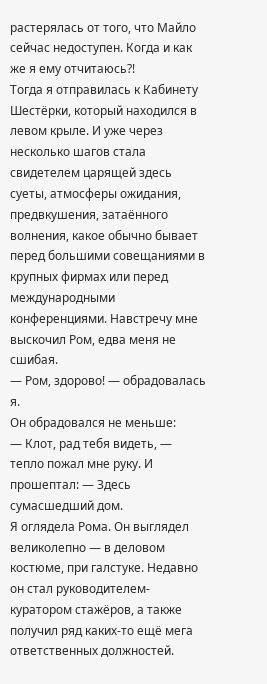растерялась от того, что Майло сейчас недоступен. Когда и как же я ему отчитаюсь?!
Тогда я отправилась к Кабинету Шестёрки, который находился в левом крыле. И уже через несколько шагов стала свидетелем царящей здесь суеты, атмосферы ожидания, предвкушения, затаённого волнения, какое обычно бывает перед большими совещаниями в крупных фирмах или перед международными конференциями. Навстречу мне выскочил Ром, едва меня не сшибая.
— Ром, здорово! — обрадовалась я.
Он обрадовался не меньше:
— Клот, рад тебя видеть, — тепло пожал мне руку. И прошептал: — Здесь сумасшедший дом.
Я оглядела Рома. Он выглядел великолепно — в деловом костюме, при галстуке. Недавно он стал руководителем-куратором стажёров, а также получил ряд каких-то ещё мега ответственных должностей.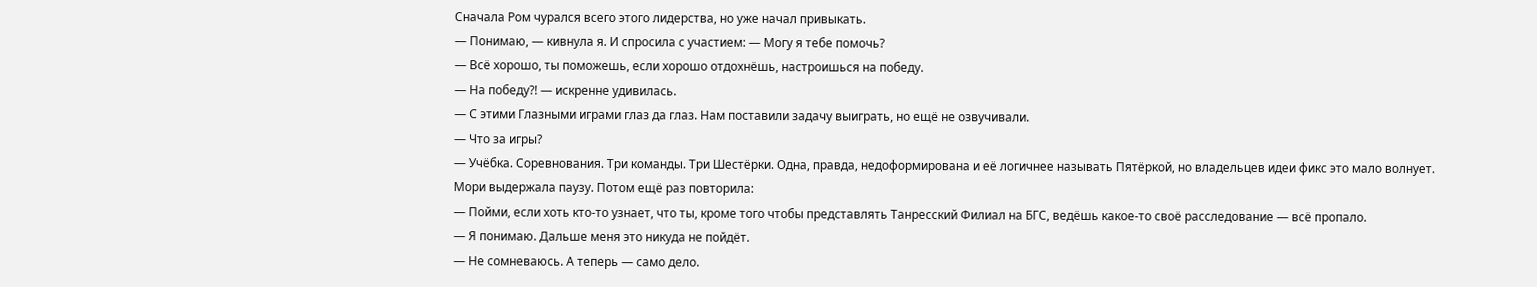Сначала Ром чурался всего этого лидерства, но уже начал привыкать.
— Понимаю, — кивнула я. И спросила с участием: — Могу я тебе помочь?
— Всё хорошо, ты поможешь, если хорошо отдохнёшь, настроишься на победу.
— На победу?! — искренне удивилась.
— С этими Глазными играми глаз да глаз. Нам поставили задачу выиграть, но ещё не озвучивали.
— Что за игры?
— Учёбка. Соревнования. Три команды. Три Шестёрки. Одна, правда, недоформирована и её логичнее называть Пятёркой, но владельцев идеи фикс это мало волнует.
Мори выдержала паузу. Потом ещё раз повторила:
— Пойми, если хоть кто-то узнает, что ты, кроме того чтобы представлять Танресский Филиал на БГС, ведёшь какое-то своё расследование — всё пропало.
— Я понимаю. Дальше меня это никуда не пойдёт.
— Не сомневаюсь. А теперь — само дело.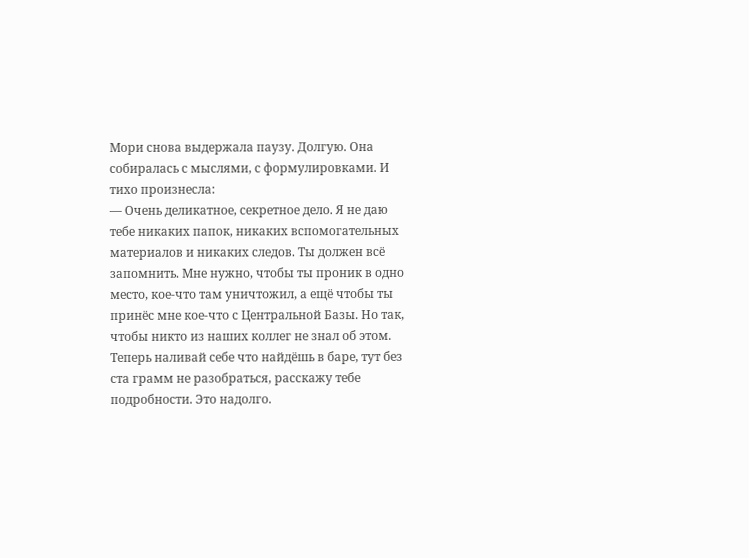Мори снова выдержала паузу. Долгую. Она собиралась с мыслями, с формулировками. И тихо произнесла:
— Очень деликатное, секретное дело. Я не даю тебе никаких папок, никаких вспомогательных материалов и никаких следов. Ты должен всё запомнить. Мне нужно, чтобы ты проник в одно место, кое-что там уничтожил, а ещё чтобы ты принёс мне кое-что с Центральной Базы. Но так, чтобы никто из наших коллег не знал об этом. Теперь наливай себе что найдёшь в баре, тут без ста грамм не разобраться, расскажу тебе подробности. Это надолго.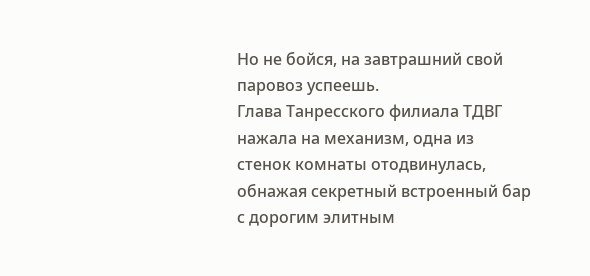Но не бойся, на завтрашний свой паровоз успеешь.
Глава Танресского филиала ТДВГ нажала на механизм, одна из стенок комнаты отодвинулась, обнажая секретный встроенный бар с дорогим элитным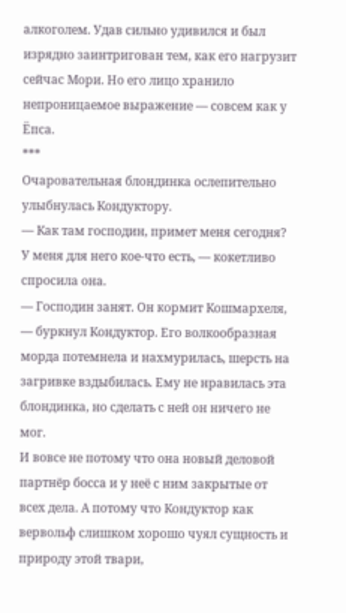алкоголем. Удав сильно удивился и был изрядно заинтригован тем, как его нагрузит сейчас Мори. Но его лицо хранило непроницаемое выражение — совсем как у Ёпса.
***
Очаровательная блондинка ослепительно улыбнулась Кондуктору.
— Как там господин, примет меня сегодня? У меня для него кое-что есть, — кокетливо спросила она.
— Господин занят. Он кормит Кошмархеля, — буркнул Кондуктор. Его волкообразная морда потемнела и нахмурилась, шерсть на загривке вздыбилась. Ему не нравилась эта блондинка, но сделать с ней он ничего не мог.
И вовсе не потому что она новый деловой партнёр босса и у неё с ним закрытые от всех дела. А потому что Кондуктор как вервольф слишком хорошо чуял сущность и природу этой твари,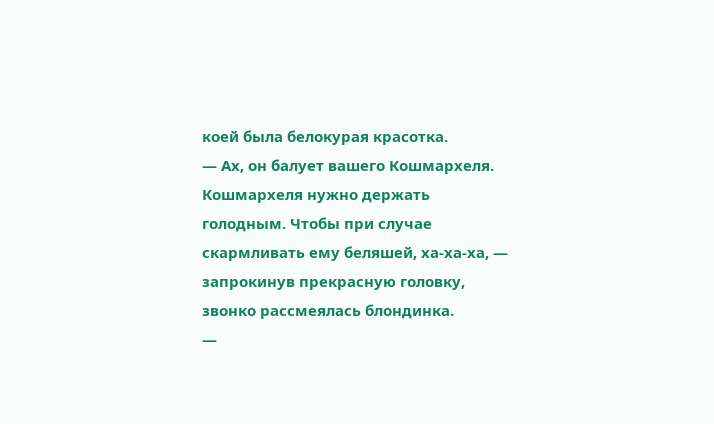коей была белокурая красотка.
— Ах, он балует вашего Кошмархеля. Кошмархеля нужно держать голодным. Чтобы при случае скармливать ему беляшей, ха-ха-ха, — запрокинув прекрасную головку, звонко рассмеялась блондинка.
—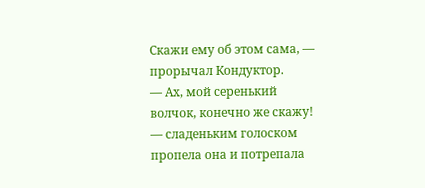Скажи ему об этом сама, — прорычал Кондуктор.
— Ах, мой серенький волчок, конечно же скажу! — сладеньким голоском пропела она и потрепала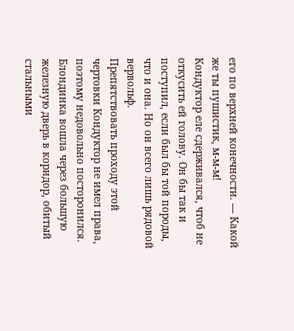его по верхней конечности. — Какой же ты пушистик, м-м-м!
Кондуктор еле сдерживался, чтоб не откусить ей голову. Он бы так и поступил, если был бы той породы, что и она. Но он всего лишь рядовой вервольф.
Препятствовать проходу этой чертовки Кондуктор не имел права, поэтому недовольно посторонился. Блондинка вошла через большую железную дверь в коридор, обитый стальными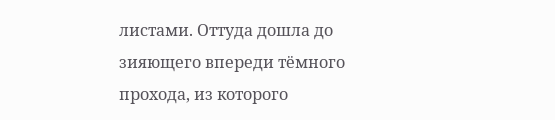листами. Оттуда дошла до зияющего впереди тёмного прохода, из которого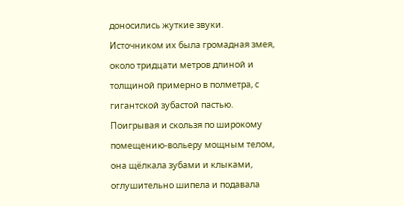доносились жуткие звуки.
Источником их была громадная змея, около тридцати метров длиной и толщиной примерно в полметра, с гигантской зубастой пастью. Поигрывая и скользя по широкому помещению-вольеру мощным телом, она щёлкала зубами и клыками, оглушительно шипела и подавала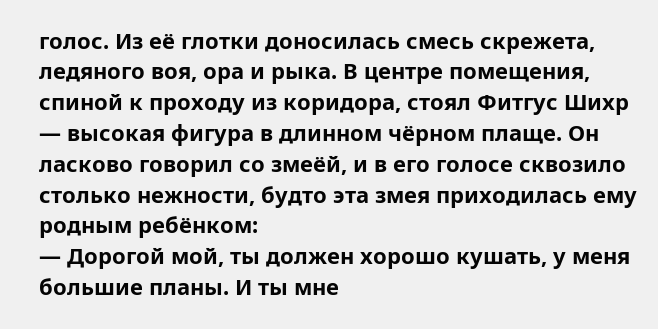голос. Из её глотки доносилась смесь скрежета, ледяного воя, ора и рыка. В центре помещения, спиной к проходу из коридора, стоял Фитгус Шихр — высокая фигура в длинном чёрном плаще. Он ласково говорил со змеёй, и в его голосе сквозило столько нежности, будто эта змея приходилась ему родным ребёнком:
— Дорогой мой, ты должен хорошо кушать, у меня большие планы. И ты мне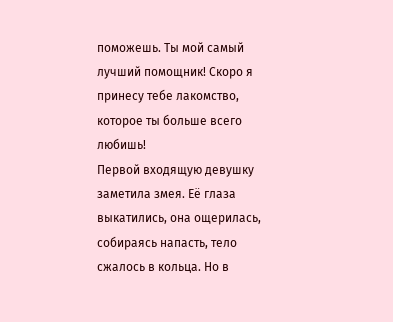поможешь. Ты мой самый лучший помощник! Скоро я принесу тебе лакомство, которое ты больше всего любишь!
Первой входящую девушку заметила змея. Её глаза выкатились, она ощерилась, собираясь напасть, тело сжалось в кольца. Но в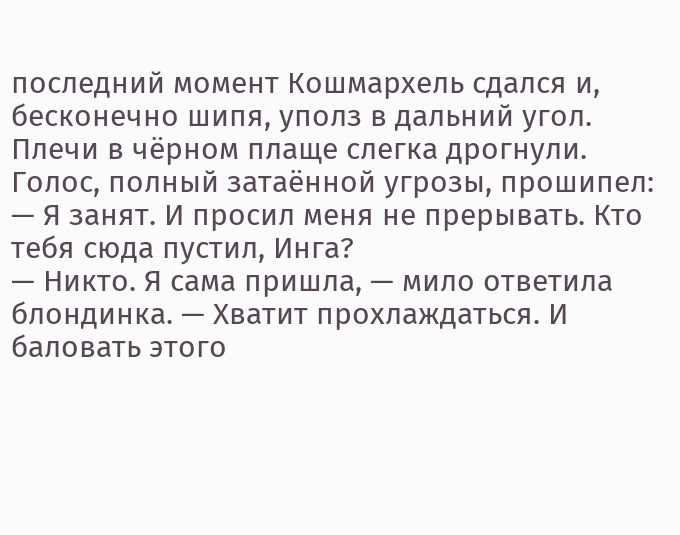последний момент Кошмархель сдался и, бесконечно шипя, уполз в дальний угол.
Плечи в чёрном плаще слегка дрогнули. Голос, полный затаённой угрозы, прошипел:
— Я занят. И просил меня не прерывать. Кто тебя сюда пустил, Инга?
— Никто. Я сама пришла, — мило ответила блондинка. — Хватит прохлаждаться. И баловать этого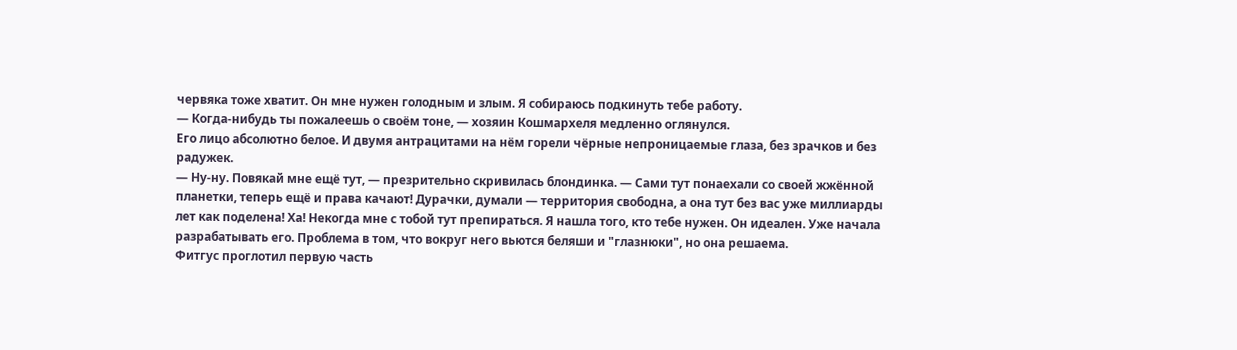червяка тоже хватит. Он мне нужен голодным и злым. Я собираюсь подкинуть тебе работу.
— Когда-нибудь ты пожалеешь о своём тоне, — хозяин Кошмархеля медленно оглянулся.
Его лицо абсолютно белое. И двумя антрацитами на нём горели чёрные непроницаемые глаза, без зрачков и без радужек.
— Ну-ну. Повякай мне ещё тут, — презрительно скривилась блондинка. — Сами тут понаехали со своей жжённой планетки, теперь ещё и права качают! Дурачки, думали — территория свободна, а она тут без вас уже миллиарды лет как поделена! Ха! Некогда мне с тобой тут препираться. Я нашла того, кто тебе нужен. Он идеален. Уже начала разрабатывать его. Проблема в том, что вокруг него вьются беляши и "глазнюки", но она решаема.
Фитгус проглотил первую часть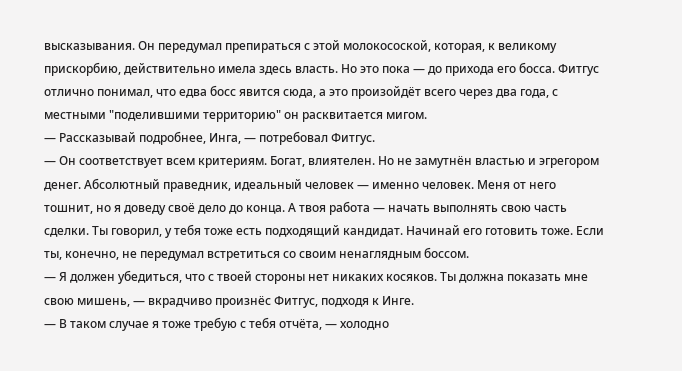высказывания. Он передумал препираться с этой молокосоской, которая, к великому прискорбию, действительно имела здесь власть. Но это пока — до прихода его босса. Фитгус отлично понимал, что едва босс явится сюда, а это произойдёт всего через два года, с местными "поделившими территорию" он расквитается мигом.
— Рассказывай подробнее, Инга, — потребовал Фитгус.
— Он соответствует всем критериям. Богат, влиятелен. Но не замутнён властью и эгрегором денег. Абсолютный праведник, идеальный человек — именно человек. Меня от него тошнит, но я доведу своё дело до конца. А твоя работа — начать выполнять свою часть сделки. Ты говорил, у тебя тоже есть подходящий кандидат. Начинай его готовить тоже. Если ты, конечно, не передумал встретиться со своим ненаглядным боссом.
— Я должен убедиться, что с твоей стороны нет никаких косяков. Ты должна показать мне свою мишень, — вкрадчиво произнёс Фитгус, подходя к Инге.
— В таком случае я тоже требую с тебя отчёта, — холодно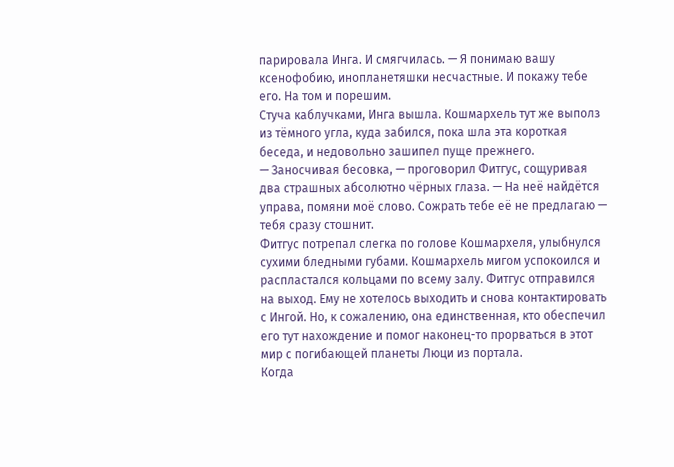парировала Инга. И смягчилась. — Я понимаю вашу ксенофобию, инопланетяшки несчастные. И покажу тебе его. На том и порешим.
Стуча каблучками, Инга вышла. Кошмархель тут же выполз из тёмного угла, куда забился, пока шла эта короткая беседа, и недовольно зашипел пуще прежнего.
— Заносчивая бесовка, — проговорил Фитгус, сощуривая два страшных абсолютно чёрных глаза. — На неё найдётся управа, помяни моё слово. Сожрать тебе её не предлагаю — тебя сразу стошнит.
Фитгус потрепал слегка по голове Кошмархеля, улыбнулся сухими бледными губами. Кошмархель мигом успокоился и распластался кольцами по всему залу. Фитгус отправился на выход. Ему не хотелось выходить и снова контактировать с Ингой. Но, к сожалению, она единственная, кто обеспечил его тут нахождение и помог наконец-то прорваться в этот мир с погибающей планеты Люци из портала.
Когда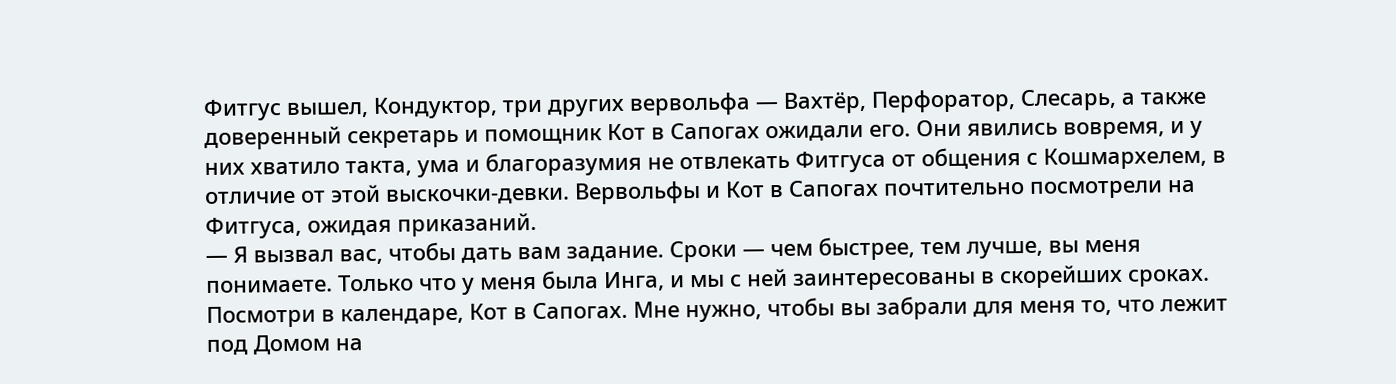Фитгус вышел, Кондуктор, три других вервольфа — Вахтёр, Перфоратор, Слесарь, а также доверенный секретарь и помощник Кот в Сапогах ожидали его. Они явились вовремя, и у них хватило такта, ума и благоразумия не отвлекать Фитгуса от общения с Кошмархелем, в отличие от этой выскочки-девки. Вервольфы и Кот в Сапогах почтительно посмотрели на Фитгуса, ожидая приказаний.
— Я вызвал вас, чтобы дать вам задание. Сроки — чем быстрее, тем лучше, вы меня понимаете. Только что у меня была Инга, и мы с ней заинтересованы в скорейших сроках. Посмотри в календаре, Кот в Сапогах. Мне нужно, чтобы вы забрали для меня то, что лежит под Домом на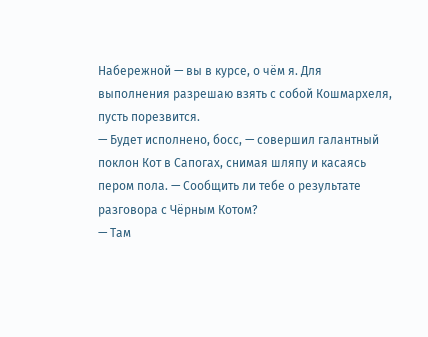Набережной — вы в курсе, о чём я. Для выполнения разрешаю взять с собой Кошмархеля, пусть порезвится.
— Будет исполнено, босс, — совершил галантный поклон Кот в Сапогах, снимая шляпу и касаясь пером пола. — Сообщить ли тебе о результате разговора с Чёрным Котом?
— Там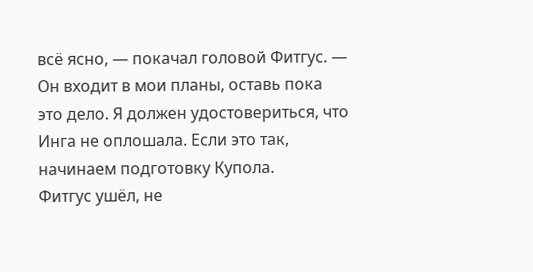всё ясно, — покачал головой Фитгус. — Он входит в мои планы, оставь пока это дело. Я должен удостовериться, что Инга не оплошала. Если это так, начинаем подготовку Купола.
Фитгус ушёл, не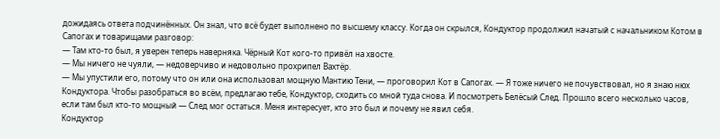дожидаясь ответа подчинённых. Он знал, что всё будет выполнено по высшему классу. Когда он скрылся, Кондуктор продолжил начатый с начальником Котом в Сапогах и товарищами разговор:
— Там кто-то был, я уверен теперь наверняка. Чёрный Кот кого-то привёл на хвосте.
— Мы ничего не чуяли, — недоверчиво и недовольно прохрипел Вахтёр.
— Мы упустили его, потому что он или она использовал мощную Мантию Тени, — проговорил Кот в Сапогах. — Я тоже ничего не почувствовал, но я знаю нюх Кондуктора. Чтобы разобраться во всём, предлагаю тебе, Кондуктор, сходить со мной туда снова. И посмотреть Белёсый След. Прошло всего несколько часов, если там был кто-то мощный — След мог остаться. Меня интересует, кто это был и почему не явил себя.
Кондуктор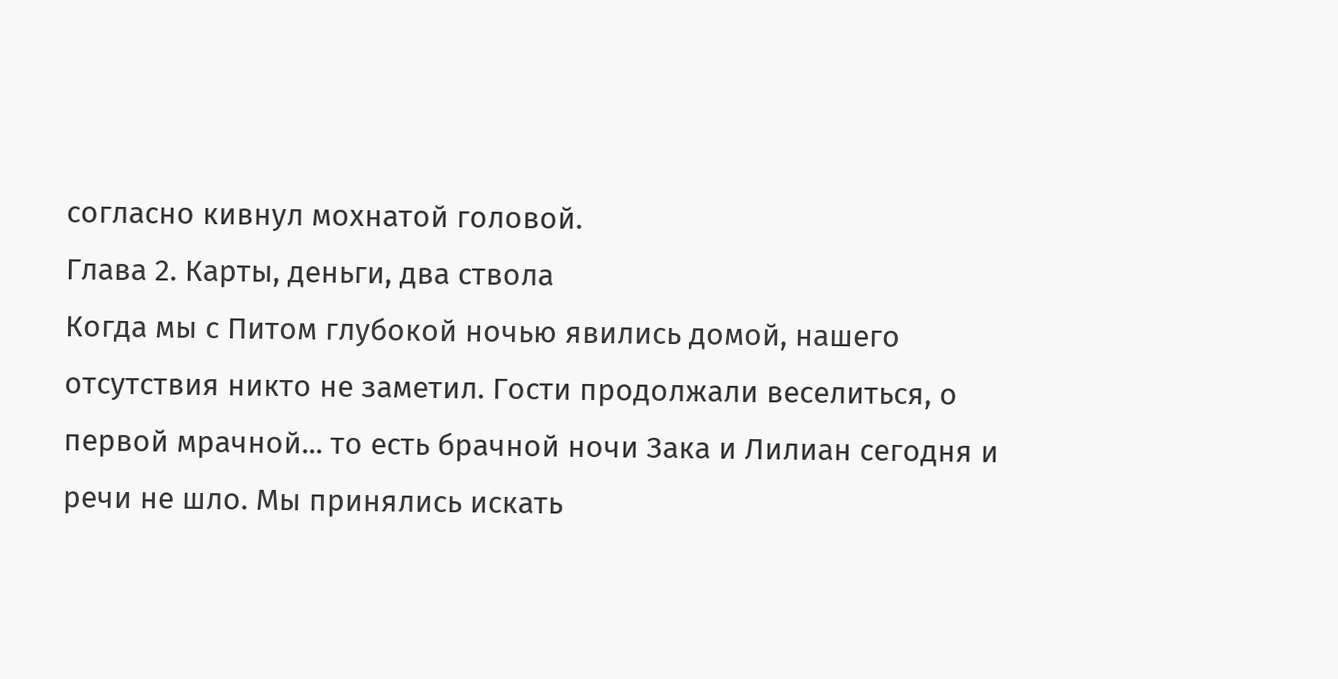согласно кивнул мохнатой головой.
Глава 2. Карты, деньги, два ствола
Когда мы с Питом глубокой ночью явились домой, нашего отсутствия никто не заметил. Гости продолжали веселиться, о первой мрачной... то есть брачной ночи Зака и Лилиан сегодня и речи не шло. Мы принялись искать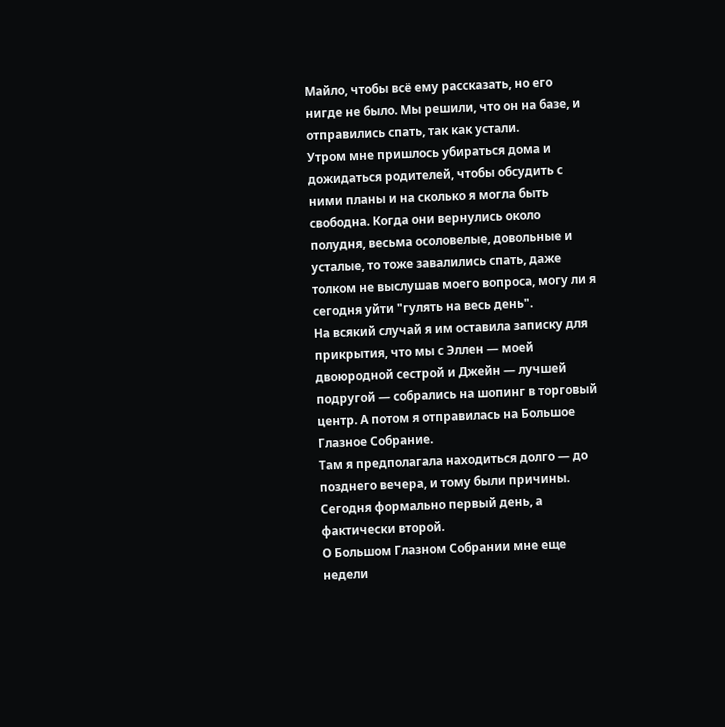Майло, чтобы всё ему рассказать, но его нигде не было. Мы решили, что он на базе, и отправились спать, так как устали.
Утром мне пришлось убираться дома и дожидаться родителей, чтобы обсудить с ними планы и на сколько я могла быть свободна. Когда они вернулись около полудня, весьма осоловелые, довольные и усталые, то тоже завалились спать, даже толком не выслушав моего вопроса, могу ли я сегодня уйти "гулять на весь день".
На всякий случай я им оставила записку для прикрытия, что мы с Эллен — моей двоюродной сестрой и Джейн — лучшей подругой — собрались на шопинг в торговый центр. А потом я отправилась на Большое Глазное Собрание.
Там я предполагала находиться долго — до позднего вечера, и тому были причины. Сегодня формально первый день, а фактически второй.
О Большом Глазном Собрании мне еще недели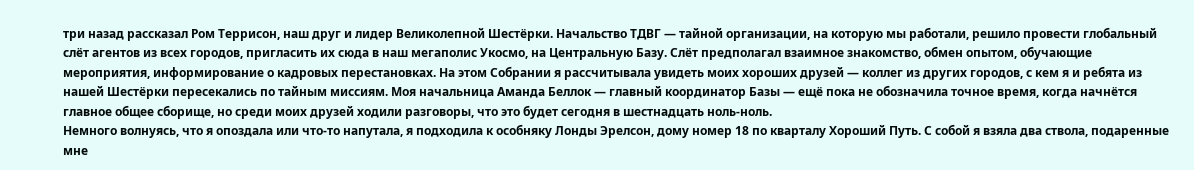три назад рассказал Ром Террисон, наш друг и лидер Великолепной Шестёрки. Начальство ТДВГ — тайной организации, на которую мы работали, решило провести глобальный слёт агентов из всех городов, пригласить их сюда в наш мегаполис Укосмо, на Центральную Базу. Слёт предполагал взаимное знакомство, обмен опытом, обучающие мероприятия, информирование о кадровых перестановках. На этом Собрании я рассчитывала увидеть моих хороших друзей — коллег из других городов, с кем я и ребята из нашей Шестёрки пересекались по тайным миссиям. Моя начальница Аманда Беллок — главный координатор Базы — ещё пока не обозначила точное время, когда начнётся главное общее сборище, но среди моих друзей ходили разговоры, что это будет сегодня в шестнадцать ноль-ноль.
Немного волнуясь, что я опоздала или что-то напутала, я подходила к особняку Лонды Эрелсон, дому номер 18 по кварталу Хороший Путь. С собой я взяла два ствола, подаренные мне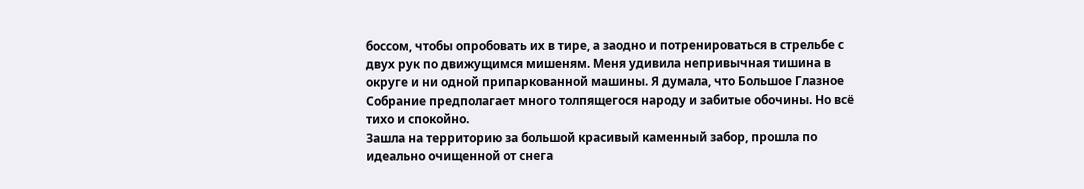боссом, чтобы опробовать их в тире, а заодно и потренироваться в стрельбе с двух рук по движущимся мишеням. Меня удивила непривычная тишина в округе и ни одной припаркованной машины. Я думала, что Большое Глазное Собрание предполагает много толпящегося народу и забитые обочины. Но всё тихо и спокойно.
Зашла на территорию за большой красивый каменный забор, прошла по идеально очищенной от снега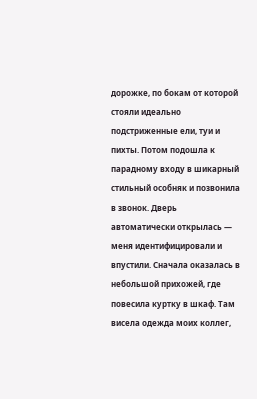дорожке, по бокам от которой стояли идеально подстриженные ели, туи и пихты. Потом подошла к парадному входу в шикарный стильный особняк и позвонила в звонок. Дверь автоматически открылась — меня идентифицировали и впустили. Сначала оказалась в небольшой прихожей, где повесила куртку в шкаф. Там висела одежда моих коллег,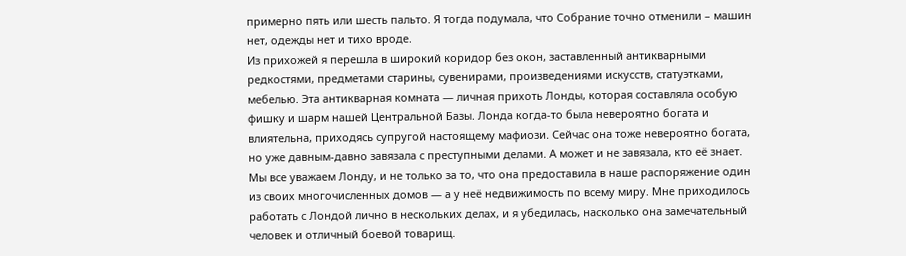примерно пять или шесть пальто. Я тогда подумала, что Собрание точно отменили – машин нет, одежды нет и тихо вроде.
Из прихожей я перешла в широкий коридор без окон, заставленный антикварными редкостями, предметами старины, сувенирами, произведениями искусств, статуэтками, мебелью. Эта антикварная комната — личная прихоть Лонды, которая составляла особую фишку и шарм нашей Центральной Базы. Лонда когда-то была невероятно богата и влиятельна, приходясь супругой настоящему мафиози. Сейчас она тоже невероятно богата, но уже давным-давно завязала с преступными делами. А может и не завязала, кто её знает. Мы все уважаем Лонду, и не только за то, что она предоставила в наше распоряжение один из своих многочисленных домов — а у неё недвижимость по всему миру. Мне приходилось работать с Лондой лично в нескольких делах, и я убедилась, насколько она замечательный человек и отличный боевой товарищ.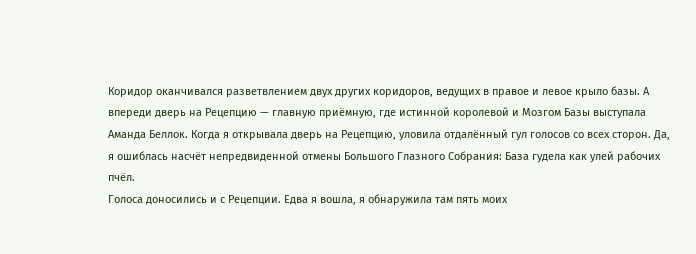Коридор оканчивался разветвлением двух других коридоров, ведущих в правое и левое крыло базы. А впереди дверь на Рецепцию — главную приёмную, где истинной королевой и Мозгом Базы выступала Аманда Беллок. Когда я открывала дверь на Рецепцию, уловила отдалённый гул голосов со всех сторон. Да, я ошиблась насчёт непредвиденной отмены Большого Глазного Собрания: База гудела как улей рабочих пчёл.
Голоса доносились и с Рецепции. Едва я вошла, я обнаружила там пять моих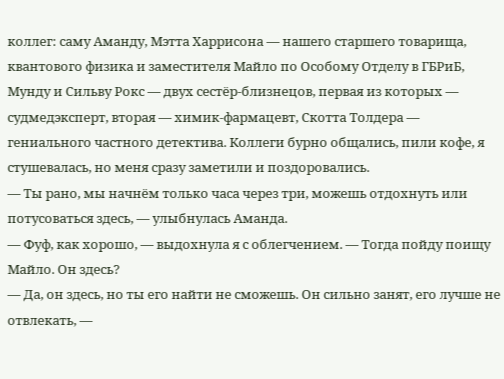коллег: саму Аманду, Мэтта Харрисона — нашего старшего товарища, квантового физика и заместителя Майло по Особому Отделу в ГБРиБ, Мунду и Сильву Рокс — двух сестёр-близнецов, первая из которых — судмедэксперт, вторая — химик-фармацевт, Скотта Толдера — гениального частного детектива. Коллеги бурно общались, пили кофе, я стушевалась, но меня сразу заметили и поздоровались.
— Ты рано, мы начнём только часа через три, можешь отдохнуть или потусоваться здесь, — улыбнулась Аманда.
— Фуф, как хорошо, — выдохнула я с облегчением. — Тогда пойду поищу Майло. Он здесь?
— Да, он здесь, но ты его найти не сможешь. Он сильно занят, его лучше не отвлекать, —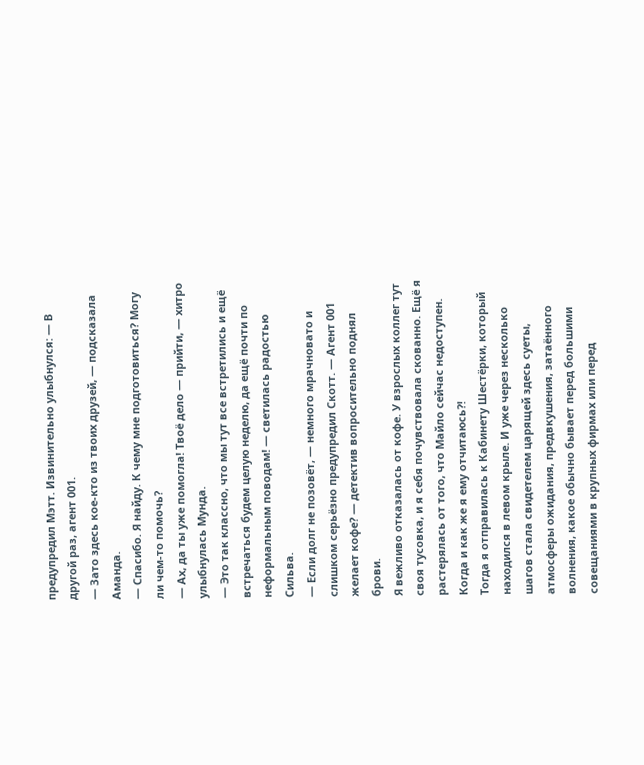предупредил Мэтт. Извинительно улыбнулся: — В другой раз, агент 001.
— Зато здесь кое-кто из твоих друзей, — подсказала Аманда.
— Спасибо. Я найду. К чему мне подготовиться? Могу ли чем-то помочь?
— Ах, да ты уже помогла! Твоё дело — прийти, — хитро улыбнулась Мунда.
— Это так классно, что мы тут все встретились и ещё встречаться будем целую неделю, да ещё почти по неформальным поводам! — светилась радостью Сильва.
— Если долг не позовёт, — немного мрачновато и слишком серьёзно предупредил Скотт. — Агент 001 желает кофе? — детектив вопросительно поднял брови.
Я вежливо отказалась от кофе. У взрослых коллег тут своя тусовка, и я себя почувствовала скованно. Ещё я растерялась от того, что Майло сейчас недоступен. Когда и как же я ему отчитаюсь?!
Тогда я отправилась к Кабинету Шестёрки, который находился в левом крыле. И уже через несколько шагов стала свидетелем царящей здесь суеты, атмосферы ожидания, предвкушения, затаённого волнения, какое обычно бывает перед большими совещаниями в крупных фирмах или перед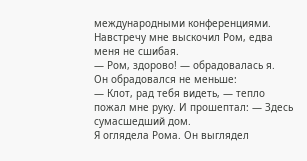международными конференциями. Навстречу мне выскочил Ром, едва меня не сшибая.
— Ром, здорово! — обрадовалась я.
Он обрадовался не меньше:
— Клот, рад тебя видеть, — тепло пожал мне руку. И прошептал: — Здесь сумасшедший дом.
Я оглядела Рома. Он выглядел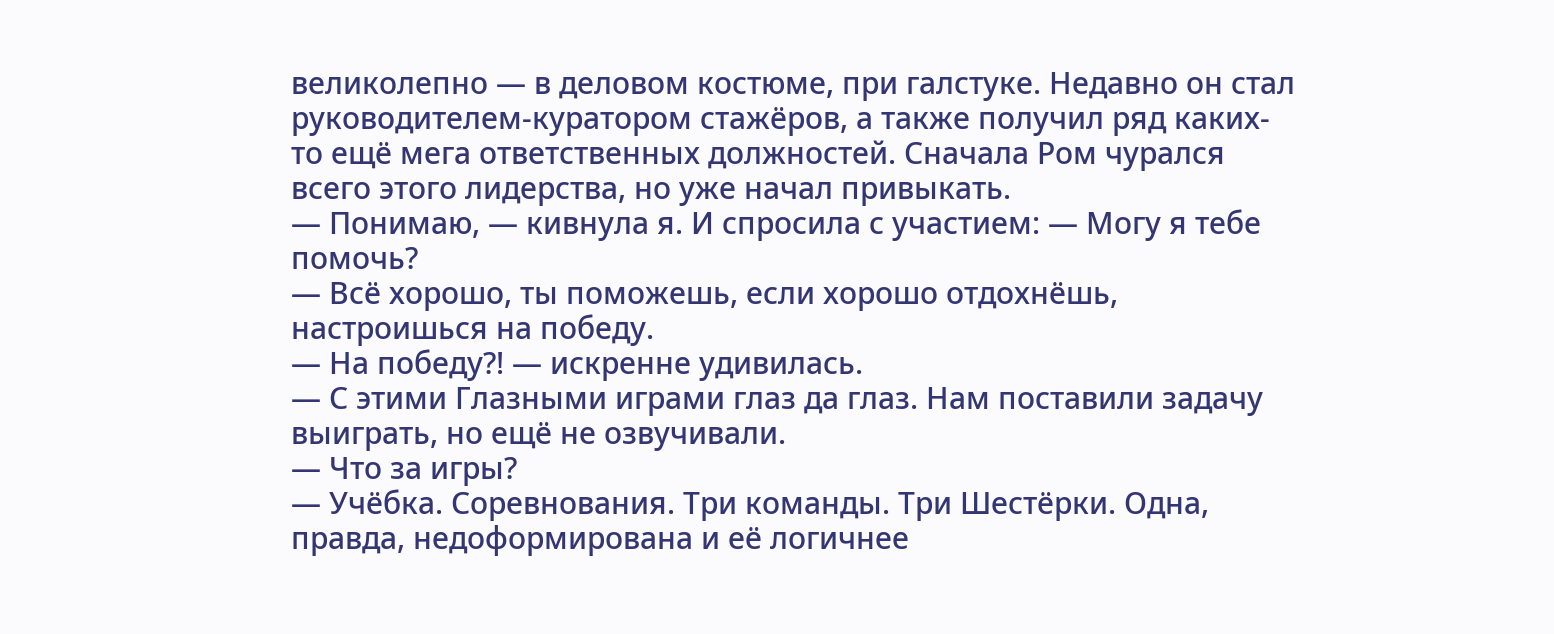великолепно — в деловом костюме, при галстуке. Недавно он стал руководителем-куратором стажёров, а также получил ряд каких-то ещё мега ответственных должностей. Сначала Ром чурался всего этого лидерства, но уже начал привыкать.
— Понимаю, — кивнула я. И спросила с участием: — Могу я тебе помочь?
— Всё хорошо, ты поможешь, если хорошо отдохнёшь, настроишься на победу.
— На победу?! — искренне удивилась.
— С этими Глазными играми глаз да глаз. Нам поставили задачу выиграть, но ещё не озвучивали.
— Что за игры?
— Учёбка. Соревнования. Три команды. Три Шестёрки. Одна, правда, недоформирована и её логичнее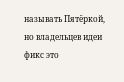называть Пятёркой, но владельцев идеи фикс это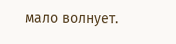мало волнует.